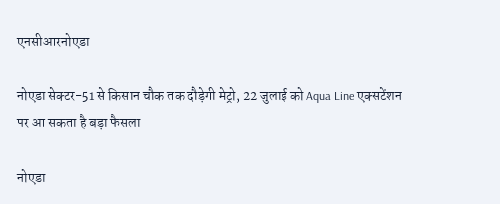एनसीआरनोएडा

नोएडा सेक्टर-51 से किसान चौक तक दौड़ेगी मेट्रो, 22 जुलाई को Aqua Line एक्सटेंशन पर आ सकता है बड़ा फैसला

नोएडा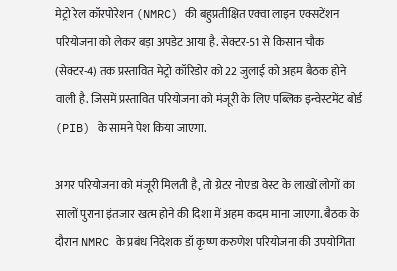मेट्रो रेल कॉरपोरेशन (NMRC) की बहुप्रतीक्षित एक्वा लाइन एक्सटेंशन परियोजना को लेकर बड़ा अपडेट आया है. सेक्टर-51 से किसान चौक (सेक्टर-4) तक प्रस्तावित मेट्रो कॉरिडोर को 22 जुलाई को अहम बैठक होने वाली है. जिसमें प्रस्तावित परियोजना को मंजूरी के लिए पब्लिक इन्वेस्टमेंट बोर्ड (PIB) के सामने पेश किया जाएगा.

अगर परियोजना को मंजूरी मिलती है, तो ग्रेटर नोएडा वेस्ट के लाखों लोगों का सालों पुराना इंतजार खत्म होने की दिशा में अहम कदम माना जाएगा. बैठक के दौरान NMRC के प्रबंध निदेशक डॉ कृष्ण करुणेश परियोजना की उपयोगिता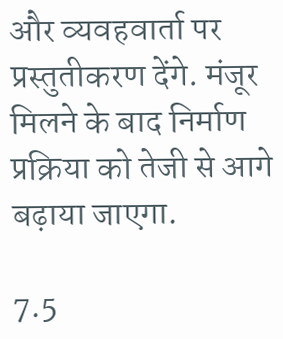और व्यवहवार्ता पर प्रस्तुतीकरण देंगे. मंजूर मिलने के बाद निर्माण प्रक्रिया को तेजी से आगे बढ़ाया जाएगा.

7.5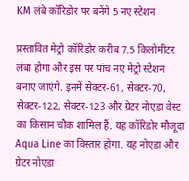KM लंबे कॉरिडोर पर बनेंगे 5 नए स्टेशन

प्रस्तावित मेट्रो कॉरिडोर करीब 7.5 किलोमीटर लंबा होगा और इस पर पांच नए मेट्रो स्टेशन बनाए जाएंगे. इनमें सेक्टर-61, सेक्टर-70, सेक्टर-122, सेक्टर-123 और ग्रेटर नोएडा वेस्ट का किसान चौक शामिल हैं. यह कॉरिडोर मौजूदा Aqua Line का विस्तार होगा. यह नोएडा और ग्रेटर नोएडा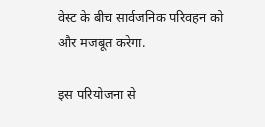वेस्ट के बीच सार्वजनिक परिवहन को और मजबूत करेगा.

इस परियोजना से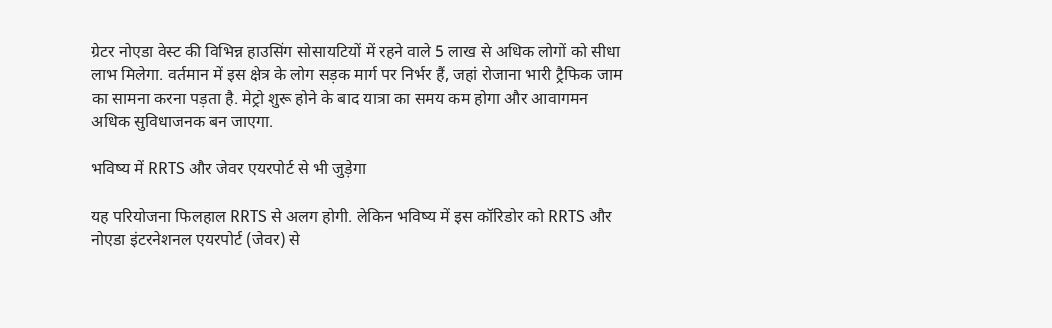ग्रेटर नोएडा वेस्ट की विभिन्न हाउसिंग सोसायटियों में रहने वाले 5 लाख से अधिक लोगों को सीधा लाभ मिलेगा. वर्तमान में इस क्षेत्र के लोग सड़क मार्ग पर निर्भर हैं, जहां रोजाना भारी ट्रैफिक जाम का सामना करना पड़ता है. मेट्रो शुरू होने के बाद यात्रा का समय कम होगा और आवागमन अधिक सुविधाजनक बन जाएगा.

भविष्य में RRTS और जेवर एयरपोर्ट से भी जुड़ेगा

यह परियोजना फिलहाल RRTS से अलग होगी. लेकिन भविष्य में इस कॉरिडोर को RRTS और नोएडा इंटरनेशनल एयरपोर्ट (जेवर) से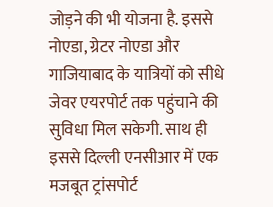जोड़ने की भी योजना है. इससे नोएडा, ग्रेटर नोएडा और गाजियाबाद के यात्रियों को सीधे जेवर एयरपोर्ट तक पहुंचाने की सुविधा मिल सकेगी. साथ ही इससे दिल्ली एनसीआर में एक मजबूत ट्रांसपोर्ट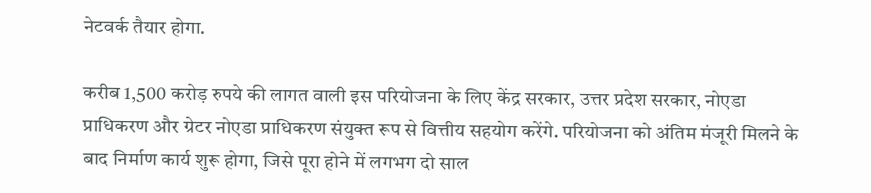नेटवर्क तैयार होगा.

करीब 1,500 करोड़ रुपये की लागत वाली इस परियोजना के लिए केंद्र सरकार, उत्तर प्रदेश सरकार, नोएडा प्राधिकरण और ग्रेटर नोएडा प्राधिकरण संयुक्त रूप से वित्तीय सहयोग करेंगे. परियोजना को अंतिम मंजूरी मिलने के बाद निर्माण कार्य शुरू होगा, जिसे पूरा होने में लगभग दो साल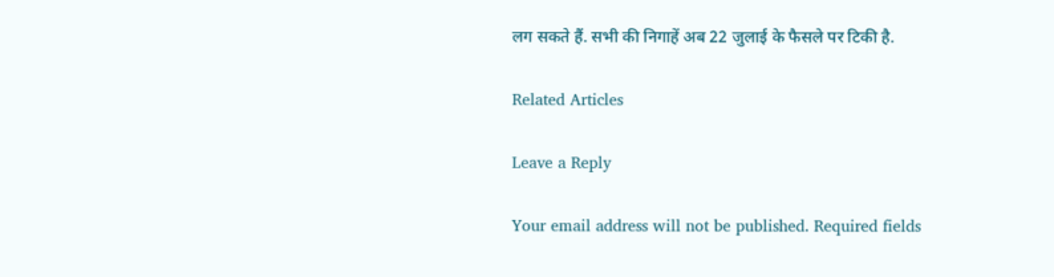लग सकते हैं. सभी की निगाहें अब 22 जुलाई के फैसले पर टिकी है.

Related Articles

Leave a Reply

Your email address will not be published. Required fields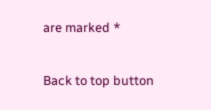are marked *

Back to top button